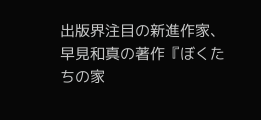出版界注目の新進作家、
早見和真の著作『ぼくたちの家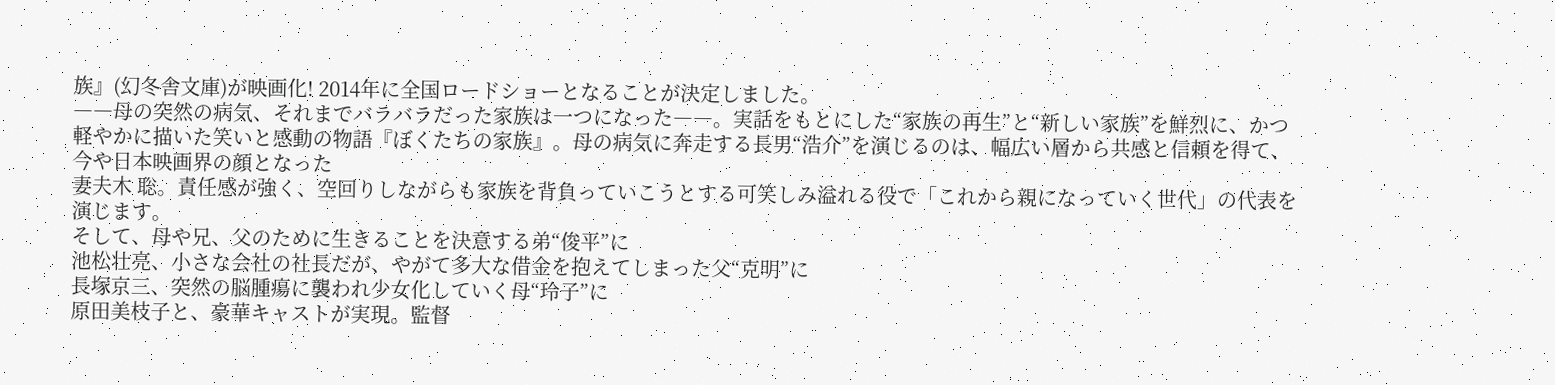族』(幻冬舎文庫)が映画化! 2014年に全国ロードショーとなることが決定しました。
――母の突然の病気、それまでバラバラだった家族は一つになった――。実話をもとにした“家族の再生”と“新しい家族”を鮮烈に、かつ軽やかに描いた笑いと感動の物語『ぼくたちの家族』。母の病気に奔走する長男“浩介”を演じるのは、幅広い層から共感と信頼を得て、今や日本映画界の顔となった
妻夫木 聡。責任感が強く、空回りしながらも家族を背負っていこうとする可笑しみ溢れる役で「これから親になっていく世代」の代表を演じます。
そして、母や兄、父のために生きることを決意する弟“俊平”に
池松壮亮、小さな会社の社長だが、やがて多大な借金を抱えてしまった父“克明”に
長塚京三、突然の脳腫瘍に襲われ少女化していく母“玲子”に
原田美枝子と、豪華キャストが実現。監督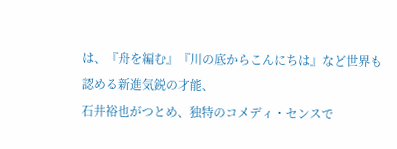は、『舟を編む』『川の底からこんにちは』など世界も認める新進気鋭の才能、
石井裕也がつとめ、独特のコメディ・センスで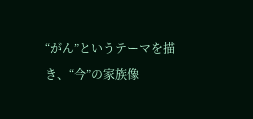“がん”というテーマを描き、“今”の家族像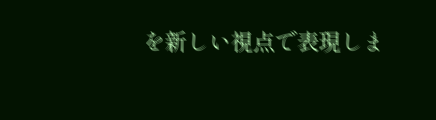を新しい視点で表現しま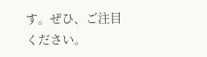す。ぜひ、ご注目ください。